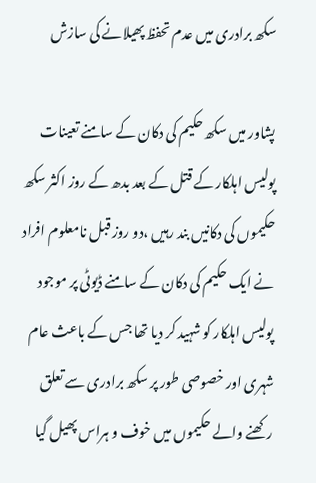سکھ برادری میں عدم تحفظ پھیلانے کی سازش

پشاور میں سکھ حکیم کی دکان کے سامنے تعینات پولیس اہلکار کے قتل کے بعد بدھ کے روز اکثر سکھ حکیموں کی دکانیں بند رہیں ،دو روز قبل نامعلوم افراد نے ایک حکیم کی دکان کے سامنے ڈیوٹی پر موجود پولیس اہلکار کو شہید کر دیا تھا جس کے باعث عام شہری اور خصوصی طور پر سکھ برادری سے تعلق رکھنے والے حکیموں میں خوف و ہراس پھیل گیا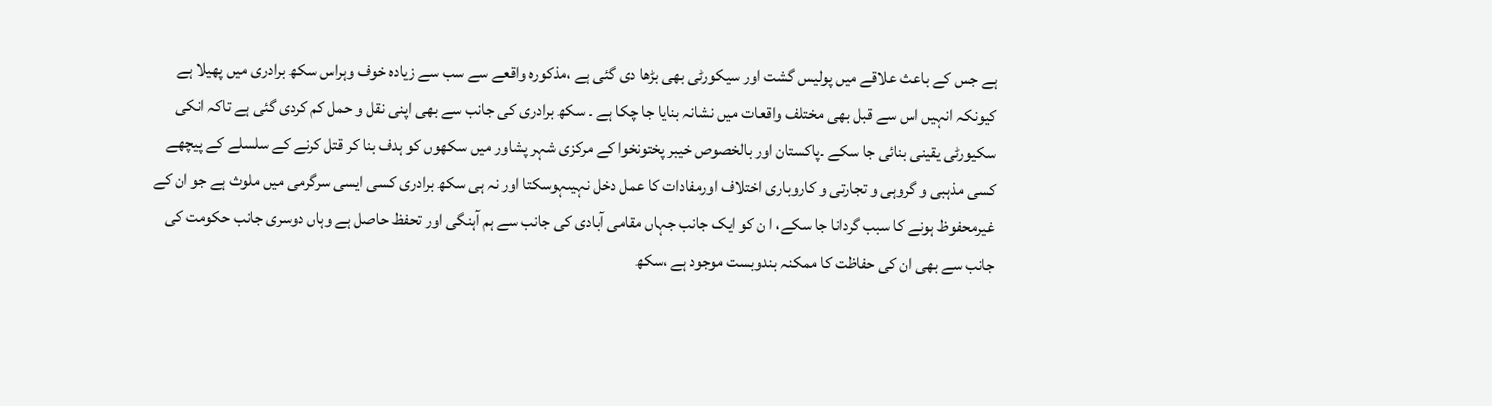ہے جس کے باعث علاقے میں پولیس گشت اور سیکورٹی بھی بڑھا دی گئی ہے ،مذکورہ واقعے سے سب سے زیادہ خوف وہراس سکھ برادری میں پھیلا ہے کیونکہ انہیں اس سے قبل بھی مختلف واقعات میں نشانہ بنایا جا چکا ہے ۔ سکھ برادری کی جانب سے بھی اپنی نقل و حمل کم کردی گئی ہے تاکہ انکی سکیورٹی یقینی بنائی جا سکے ۔پاکستان اور بالخصوص خیبر پختونخوا کے مرکزی شہر پشاور میں سکھوں کو ہدف بنا کر قتل کرنے کے سلسلے کے پیچھے کسی مذہبی و گروہی و تجارتی و کاروباری اختلاف اورمفادات کا عمل دخل نہیںہوسکتا اور نہ ہی سکھ برادری کسی ایسی سرگرمی میں ملوث ہے جو ان کے غیرمحفوظ ہونے کا سبب گردانا جا سکے، ا ن کو ایک جانب جہاں مقامی آبادی کی جانب سے ہم آہنگی اور تحفظ حاصل ہے وہاں دوسری جانب حکومت کی جانب سے بھی ان کی حفاظت کا ممکنہ بندوبست موجود ہے ،سکھ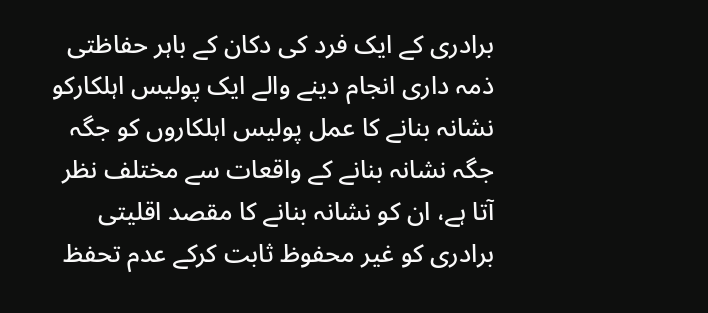برادری کے ایک فرد کی دکان کے باہر حفاظتی ذمہ داری انجام دینے والے ایک پولیس اہلکارکو نشانہ بنانے کا عمل پولیس اہلکاروں کو جگہ جگہ نشانہ بنانے کے واقعات سے مختلف نظر آتا ہے، ان کو نشانہ بنانے کا مقصد اقلیتی برادری کو غیر محفوظ ثابت کرکے عدم تحفظ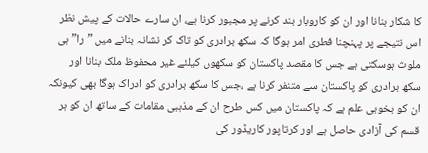کا شکار بنانا اور ان کو کاروبار بند کرنے پر مجبور کرنا ہے، ان سارے حالات کے پیش نظر اس نتیجے پر پہنچنا فطری امر ہوگا کہ سکھ برادری کو تاک کر نشانہ بنانے میں ”را” ہی ملوث ہوسکتی ہے جس کا مقصد پاکستان کو سکھوں کیلئے غیر محفوظ ملک بنانا اور سکھ برادری کو پاکستان سے متنفر کرنا ہے ،جس کا سکھ برادری کو ادراک ہوگا بھی کیونکہ ان کو بخوبی علم ہے کہ پاکستان میں کس طرح ان کے مذہبی مقامات کے ساتھ ان کو ہر قسم کی آزادی حاصل ہے اور کرتاپور کاریڈور کی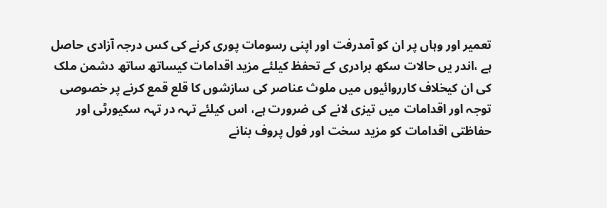تعمیر اور وہاں پر ان کو آمدرفت اور اپنی رسومات پوری کرنے کی کس درجہ آزادی حاصل ہے ،اندر یں حالات سکھ برادری کے تحفظ کیلئے مزید اقدامات کیساتھ ساتھ دشمن ملک کی ان کیخلاف کارروائیوں میں ملوث عناصر کی سازشوں کا قلع قمع کرنے پر خصوصی توجہ اور اقدامات میں تیزی لانے کی ضرورت ہے، اس کیلئے تہہ در تہہ سکیورٹی اور حفاظتی اقدامات کو مزید سخت اور فول پروف بنانے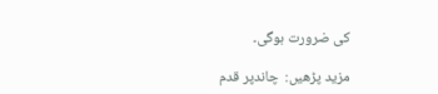کی ضرورت ہوگی۔

مزید پڑھیں:  چاندپر قدم